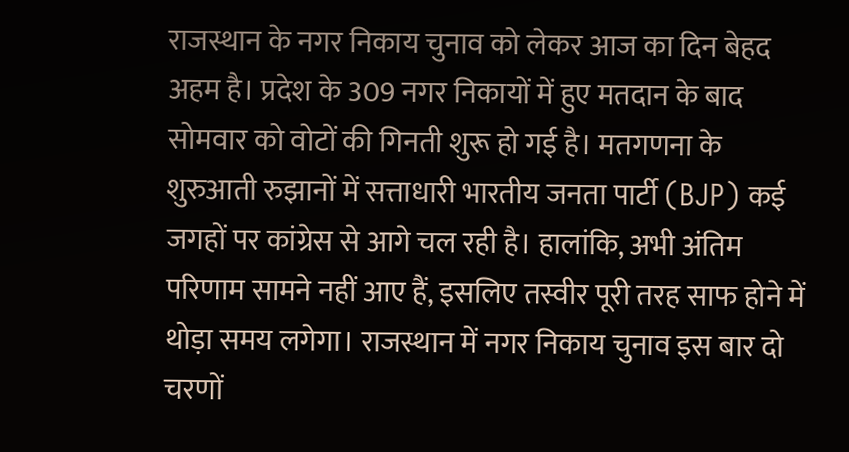राजस्थान के नगर निकाय चुनाव को लेकर आज का दिन बेहद अहम है। प्रदेश के 309 नगर निकायों में हुए मतदान के बाद सोमवार को वोटों की गिनती शुरू हो गई है। मतगणना के शुरुआती रुझानों में सत्ताधारी भारतीय जनता पार्टी (BJP) कई जगहों पर कांग्रेस से आगे चल रही है। हालांकि, अभी अंतिम परिणाम सामने नहीं आए हैं, इसलिए तस्वीर पूरी तरह साफ होने में थोड़ा समय लगेगा। राजस्थान में नगर निकाय चुनाव इस बार दो चरणों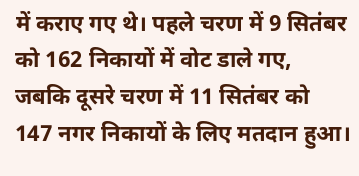में कराए गए थे। पहले चरण में 9 सितंबर को 162 निकायों में वोट डाले गए, जबकि दूसरे चरण में 11 सितंबर को 147 नगर निकायों के लिए मतदान हुआ।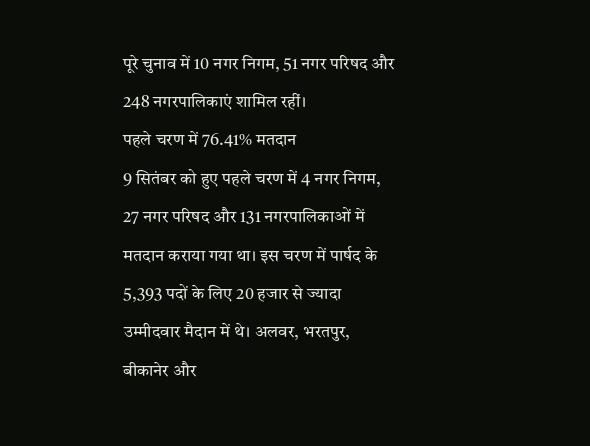पूरे चुनाव में 10 नगर निगम, 51 नगर परिषद और 248 नगरपालिकाएं शामिल रहीं।
पहले चरण में 76.41% मतदान
9 सितंबर को हुए पहले चरण में 4 नगर निगम, 27 नगर परिषद और 131 नगरपालिकाओं में मतदान कराया गया था। इस चरण में पार्षद के 5,393 पदों के लिए 20 हजार से ज्यादा उम्मीदवार मैदान में थे। अलवर, भरतपुर, बीकानेर और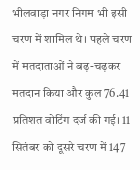भीलवाड़ा नगर निगम भी इसी चरण में शामिल थे। पहले चरण में मतदाताओं ने बढ़-चढ़कर मतदान किया और कुल 76.41 प्रतिशत वोटिंग दर्ज की गई। 11 सितंबर को दूसरे चरण में 147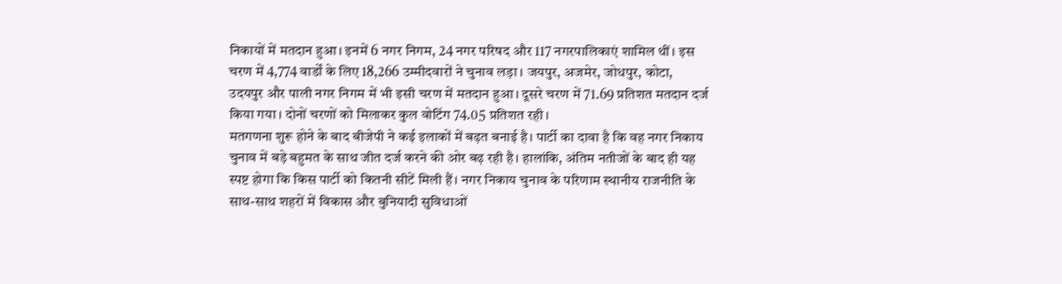निकायों में मतदान हुआ। इनमें 6 नगर निगम, 24 नगर परिषद और 117 नगरपालिकाएं शामिल थीं। इस चरण में 4,774 वार्डों के लिए 18,266 उम्मीदवारों ने चुनाव लड़ा। जयपुर, अजमेर, जोधपुर, कोटा, उदयपुर और पाली नगर निगम में भी इसी चरण में मतदान हुआ। दूसरे चरण में 71.69 प्रतिशत मतदान दर्ज किया गया। दोनों चरणों को मिलाकर कुल वोटिंग 74.05 प्रतिशत रही।
मतगणना शुरू होने के बाद बीजेपी ने कई इलाकों में बढ़त बनाई है। पार्टी का दावा है कि वह नगर निकाय चुनाव में बड़े बहुमत के साथ जीत दर्ज करने की ओर बढ़ रही है। हालांकि, अंतिम नतीजों के बाद ही यह स्पष्ट होगा कि किस पार्टी को कितनी सीटें मिली हैं। नगर निकाय चुनाव के परिणाम स्थानीय राजनीति के साथ-साथ शहरों में विकास और बुनियादी सुविधाओं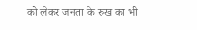को लेकर जनता के रुख का भी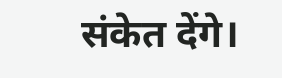संकेत देंगे।